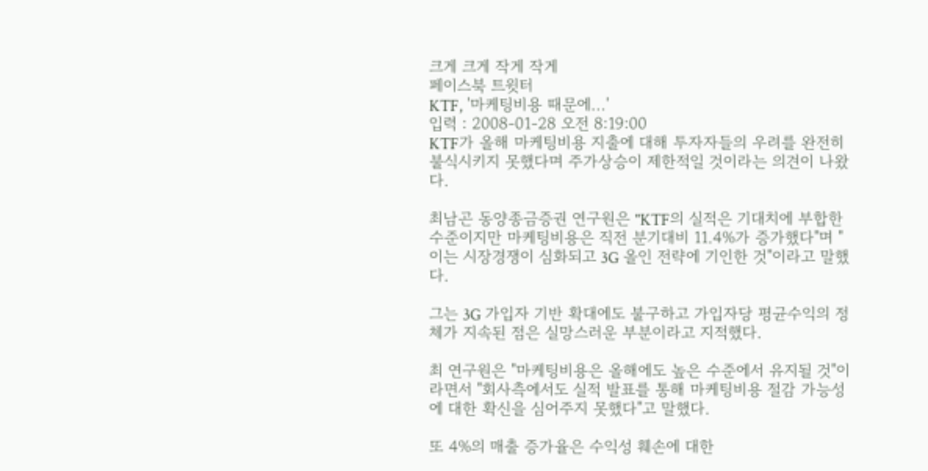크게 크게 작게 작게
페이스북 트윗터
KTF, '마케팅비용 때문에...'
입력 : 2008-01-28 오전 8:19:00
KTF가 올해 마케팅비용 지출에 대해 투자자들의 우려를 완전히 불식시키지 못했다며 주가상승이 제한적일 것이라는 의견이 나왔다.

최남곤 동양종금증권 연구원은 "KTF의 실적은 기대치에 부합한 수준이지만 마케팅비용은 직전 분기대비 11.4%가 증가했다"며 "이는 시장경쟁이 심화되고 3G 올인 전략에 기인한 것"이라고 말했다.

그는 3G 가입자 기반 확대에도 불구하고 가입자당 평균수익의 정체가 지속된 점은 실망스러운 부분이라고 지적했다.

최 연구원은 "마케팅비용은 올해에도 높은 수준에서 유지될 것"이라면서 "회사측에서도 실적 발표를 통해 마케팅비용 절감 가능성에 대한 확신을 심어주지 못했다"고 말했다.

또 4%의 매출 증가율은 수익성 훼손에 대한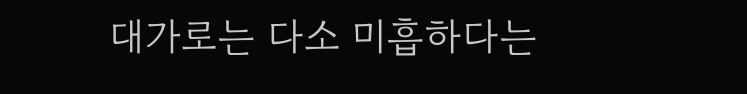대가로는 다소 미흡하다는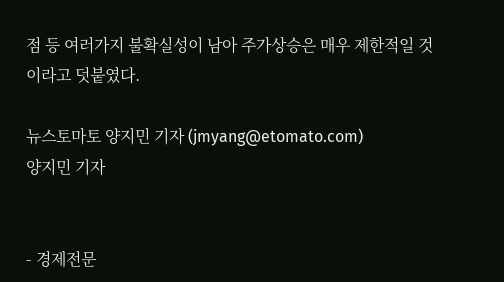점 등 여러가지 불확실성이 남아 주가상승은 매우 제한적일 것이라고 덧붙였다.

뉴스토마토 양지민 기자 (jmyang@etomato.com)
양지민 기자


- 경제전문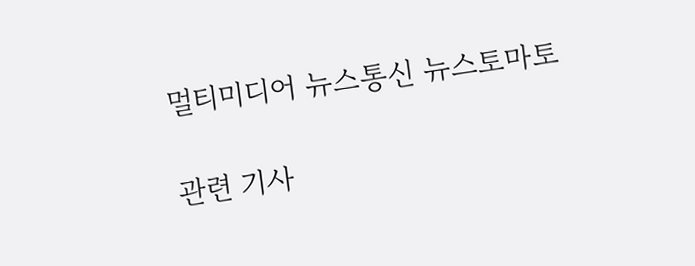멀티미디어 뉴스통신 뉴스토마토

관련 기사